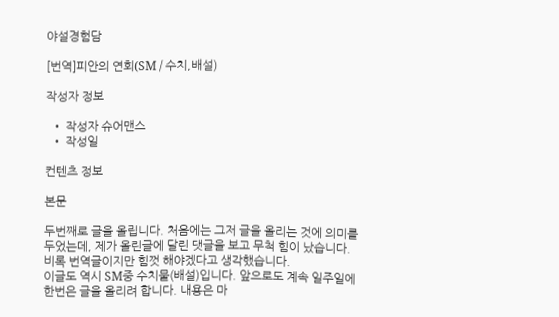야설경험담

[번역]피안의 연회(SM / 수치,배설)

작성자 정보

  • 작성자 슈어맨스
  • 작성일

컨텐츠 정보

본문

두번째로 글을 올립니다. 처음에는 그저 글을 올리는 것에 의미를 두었는데, 제가 올린글에 달린 댓글을 보고 무척 힘이 났습니다. 비록 번역글이지만 힘껏 해야겠다고 생각했습니다.
이글도 역시 SM중 수치물(배설)입니다. 앞으로도 계속 일주일에 한번은 글을 올리려 합니다. 내용은 마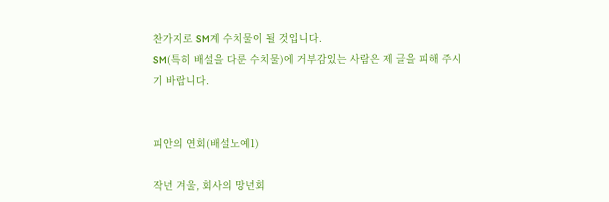찬가지로 SM계 수치물이 될 것입니다.
SM(특히 배설을 다룬 수치물)에 거부감있는 사람은 제 글을 피해 주시기 바랍니다.


피안의 연회(배설노예1)

작년 겨울, 회사의 망년회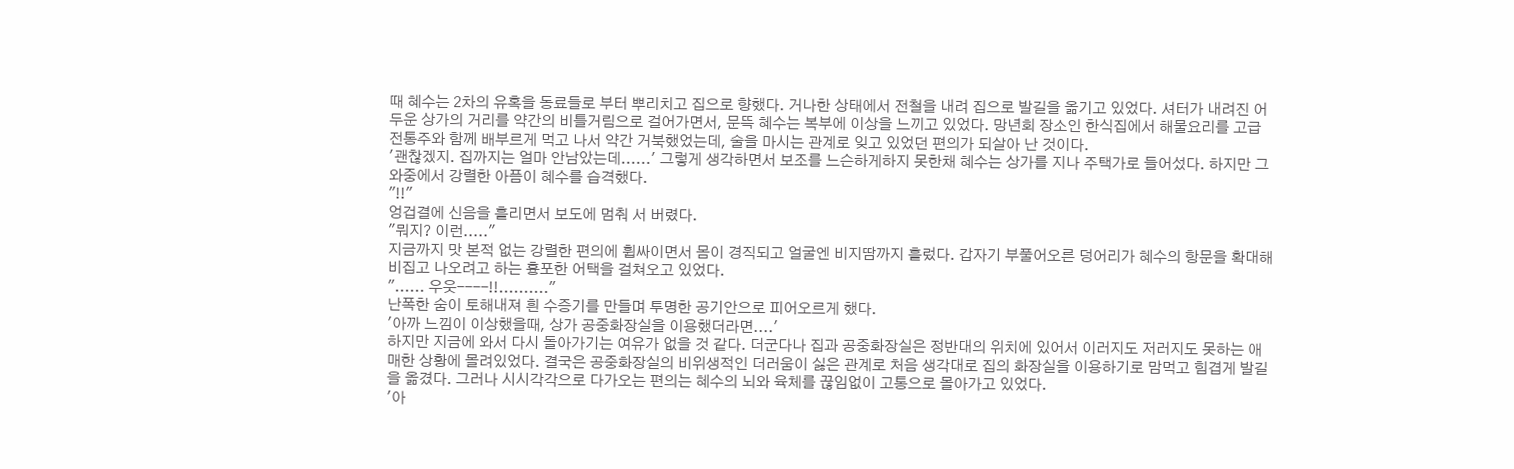때 혜수는 2차의 유혹을 동료들로 부터 뿌리치고 집으로 향했다. 거나한 상태에서 전철을 내려 집으로 발길을 옮기고 있었다. 셔터가 내려진 어두운 상가의 거리를 약간의 비틀거림으로 걸어가면서, 문뜩 혜수는 복부에 이상을 느끼고 있었다. 망년회 장소인 한식집에서 해물요리를 고급 전통주와 함께 배부르게 먹고 나서 약간 거북했었는데, 술을 마시는 관계로 잊고 있었던 편의가 되살아 난 것이다.
'괜찮겠지. 집까지는 얼마 안남았는데......' 그렇게 생각하면서 보조를 느슨하게하지 못한채 혜수는 상가를 지나 주택가로 들어섰다. 하지만 그 와중에서 강렬한 아픔이 혜수를 습격했다.
"!!"
엉겁결에 신음을 흘리면서 보도에 멈춰 서 버렸다.
"뭐지? 이런....."
지금까지 맛 본적 없는 강렬한 편의에 휩싸이면서 몸이 경직되고 얼굴엔 비지땀까지 흘렀다. 갑자기 부풀어오른 덩어리가 혜수의 항문을 확대해 비집고 나오려고 하는 흉포한 어택을 걸쳐오고 있었다.
"...... 우웃----!!.........."
난폭한 숨이 토해내져 흰 수증기를 만들며 투명한 공기안으로 피어오르게 했다.
'아까 느낌이 이상했을때, 상가 공중화장실을 이용했더라면....'
하지만 지금에 와서 다시 돌아가기는 여유가 없을 것 같다. 더군다나 집과 공중화장실은 정반대의 위치에 있어서 이러지도 저러지도 못하는 애매한 상황에 몰려있었다. 결국은 공중화장실의 비위생적인 더러움이 싫은 관계로 처음 생각대로 집의 화장실을 이용하기로 맘먹고 힘겹게 발길을 옮겼다. 그러나 시시각각으로 다가오는 편의는 혜수의 뇌와 육체를 끊임없이 고통으로 몰아가고 있었다.
'아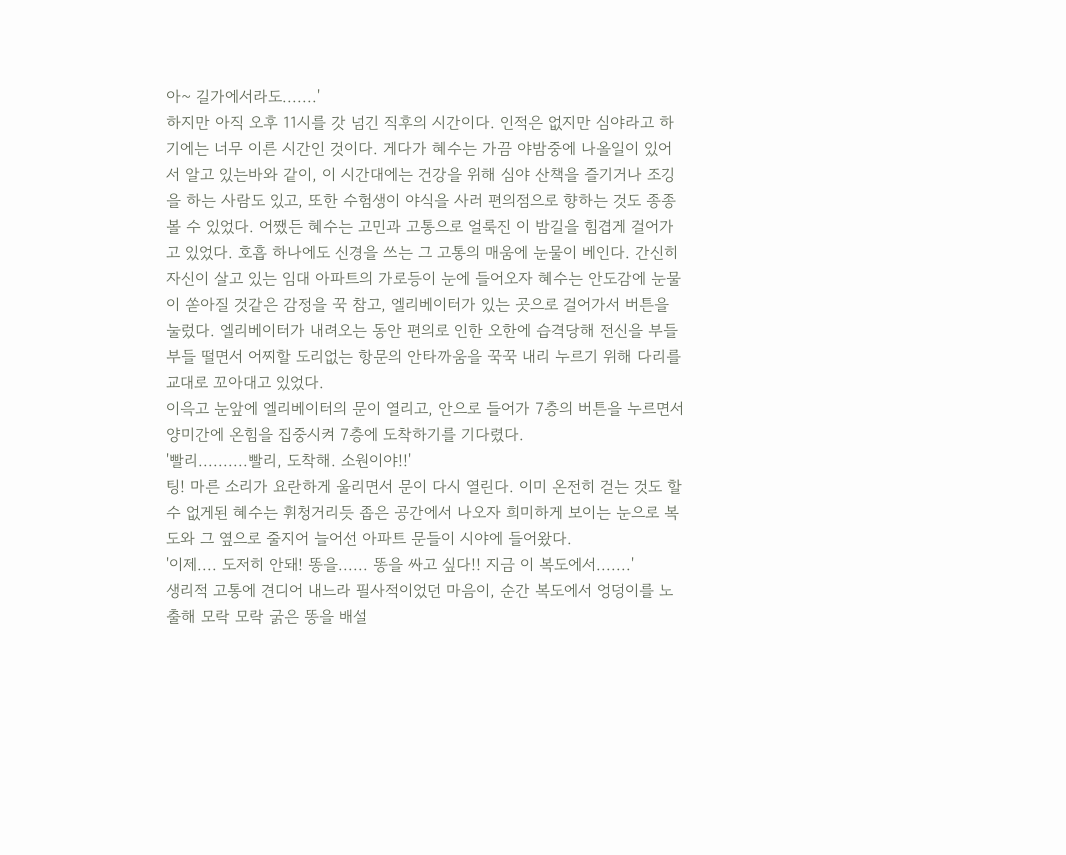아~ 길가에서라도.......'
하지만 아직 오후 11시를 갓 넘긴 직후의 시간이다. 인적은 없지만 심야라고 하기에는 너무 이른 시간인 것이다. 게다가 혜수는 가끔 야밤중에 나올일이 있어서 알고 있는바와 같이, 이 시간대에는 건강을 위해 심야 산책을 즐기거나 조깅을 하는 사람도 있고, 또한 수험생이 야식을 사러 편의점으로 향하는 것도 종종 볼 수 있었다. 어쨌든 혜수는 고민과 고통으로 얼룩진 이 밤길을 힘겹게 걸어가고 있었다. 호흡 하나에도 신경을 쓰는 그 고통의 매움에 눈물이 베인다. 간신히 자신이 살고 있는 임대 아파트의 가로등이 눈에 들어오자 혜수는 안도감에 눈물이 쏟아질 것같은 감정을 꾹 참고, 엘리베이터가 있는 곳으로 걸어가서 버튼을 눌렀다. 엘리베이터가 내려오는 동안 편의로 인한 오한에 습격당해 전신을 부들부들 떨면서 어찌할 도리없는 항문의 안타까움을 꾹꾹 내리 누르기 위해 다리를 교대로 꼬아대고 있었다.
이윽고 눈앞에 엘리베이터의 문이 열리고, 안으로 들어가 7층의 버튼을 누르면서 양미간에 온힘을 집중시켜 7층에 도착하기를 기다렸다.
'빨리..........빨리, 도착해. 소원이야!!'
팅! 마른 소리가 요란하게 울리면서 문이 다시 열린다. 이미 온전히 걷는 것도 할 수 없게된 혜수는 휘청거리듯 좁은 공간에서 나오자 희미하게 보이는 눈으로 복도와 그 옆으로 줄지어 늘어선 아파트 문들이 시야에 들어왔다.
'이제.... 도저히 안돼! 똥을...... 똥을 싸고 싶다!! 지금 이 복도에서.......'
생리적 고통에 견디어 내느라 필사적이었던 마음이, 순간 복도에서 엉덩이를 노출해 모락 모락 굵은 똥을 배설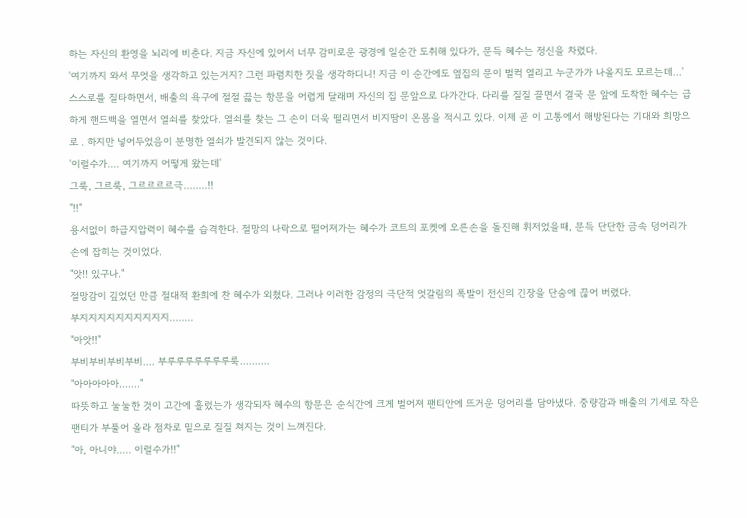하는 자신의 환영을 뇌리에 비춘다. 지금 자신에 있어서 너무 감미로운 광경에 일순간 도취해 있다가, 문득 혜수는 정신을 차렸다.
'여기까지 와서 무엇을 생각하고 있는거지? 그런 파렴치한 짓을 생각하디니! 지금 이 순간에도 옆집의 문이 벌컥 열리고 누군가가 나올지도 모르는데...'
스스로를 질타하면서, 배출의 욕구에 절절 끓는 항문을 어렵게 달래며 자신의 집 문앞으로 다가간다. 다리를 질질 끌면서 결국 문 앞에 도착한 혜수는 급하게 핸드백을 열면서 열쇠를 찾았다. 열쇠를 찾는 그 손이 더욱 떨리면서 비지땀이 온몸을 적시고 있다. 이제 곧 이 고통에서 해방된다는 기대와 희망으로 . 하지만 넣어두었음이 분명한 열쇠가 발견되지 않는 것이다.
'이럴수가.... 여기까지 어떻게 왔는데'
그룩, 그르룩, 그르르르르극........!!
"!!"
용서없이 하급지압력이 혜수를 습격한다. 절망의 나락으로 떨어져가는 혜수가 코트의 포켓에 오른손을 돌진해 휘저었을때, 문득 단단한 금속 덩어리가 손에 잡히는 것이었다.
"앗!! 있구나."
절망감이 깊었던 만큼 절대적 환희에 찬 혜수가 외쳤다. 그러나 이러한 감정의 극단적 엇갈림의 폭발이 전신의 긴장을 단숨에 끊어 버렸다.
부지지지지지지지지지지........
"아앗!!"
부비부비부비부비.... 부루루루루루루루룩..........
"아아아아아......."
따뜻하고 눌눌한 것이 고간에 흘렀는가 생각되자 혜수의 항문은 순식간에 크게 벌어져 팬티안에 뜨거운 덩어리를 담아냈다. 중량감과 배출의 기세로 작은 팬티가 부풀어 올라 점차로 밑으로 질질 쳐지는 것이 느껴진다.
"아, 아니야..... 이럴수가!!"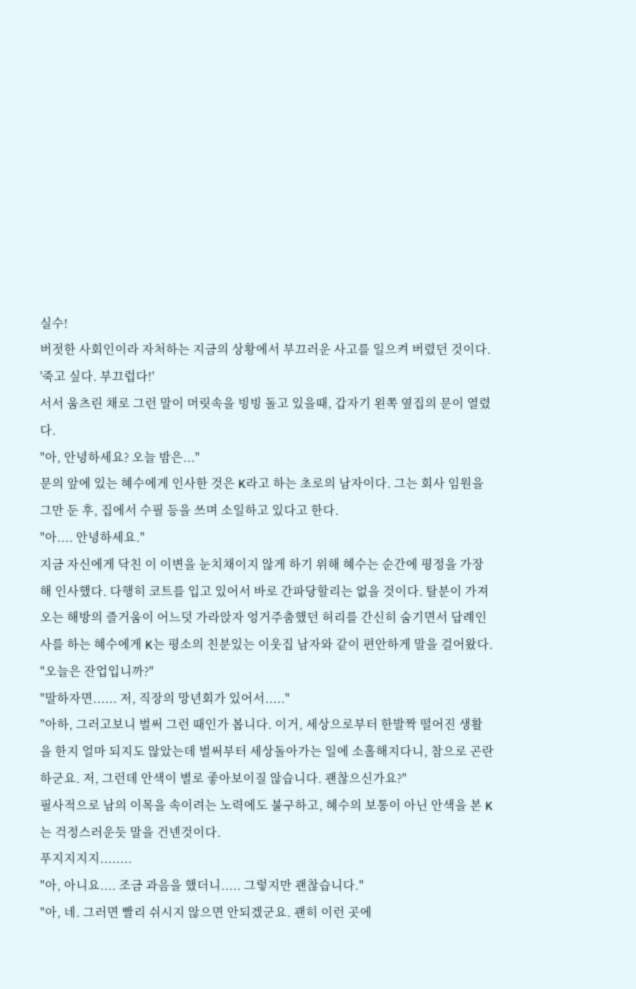실수!
버젓한 사회인이라 자처하는 지금의 상황에서 부끄러운 사고를 일으켜 버렸던 것이다.
'죽고 싶다. 부끄럽다!'
서서 움츠린 채로 그런 말이 머릿속을 빙빙 돌고 있을때, 갑자기 왼쪽 옆집의 문이 열렸다.
"아, 안녕하세요? 오늘 밤은..."
문의 앞에 있는 혜수에게 인사한 것은 K라고 하는 초로의 남자이다. 그는 회사 임원을 그만 둔 후, 집에서 수필 등을 쓰며 소일하고 있다고 한다.
"아.... 안녕하세요."
지금 자신에게 닥친 이 이변을 눈치채이지 않게 하기 위해 혜수는 순간에 평정을 가장해 인사했다. 다행히 코트를 입고 있어서 바로 간파당할리는 없을 것이다. 탈분이 가져오는 해방의 즐거움이 어느덧 가라앉자 엉거주춤했던 허리를 간신히 숨기면서 답례인사를 하는 혜수에게 K는 평소의 친분있는 이웃집 남자와 같이 편안하게 말을 걸어왔다.
"오늘은 잔업입니까?"
"말하자면...... 저, 직장의 망년회가 있어서....."
"아하, 그러고보니 벌써 그런 때인가 봅니다. 이거, 세상으로부터 한발짝 떨어진 생활을 한지 얼마 되지도 않았는데 벌써부터 세상돌아가는 일에 소홀해지다니, 참으로 곤란하군요. 저, 그런데 안색이 별로 좋아보이질 않습니다. 괜찮으신가요?"
필사적으로 남의 이목을 속이려는 노력에도 불구하고, 혜수의 보통이 아닌 안색을 본 K는 걱정스러운듯 말을 건넨것이다.
푸지지지지........
"아, 아니요.... 조금 과음을 했더니..... 그렇지만 괜찮습니다."
"아, 네. 그러면 빨리 쉬시지 않으면 안되겠군요. 괜히 이런 곳에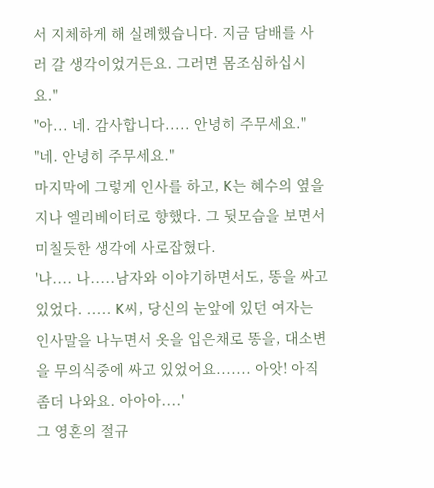서 지체하게 해 실례했습니다. 지금 담배를 사러 갈 생각이었거든요. 그러면 몸조심하십시요."
"아... 네. 감사합니다..... 안녕히 주무세요."
"네. 안녕히 주무세요."
마지막에 그렇게 인사를 하고, K는 혜수의 옆을 지나 엘리베이터로 향했다. 그 뒷모습을 보면서 미칠듯한 생각에 사로잡혔다.
'나.... 나.....남자와 이야기하면서도, 똥을 싸고 있었다. ..... K씨, 당신의 눈앞에 있던 여자는 인사말을 나누면서 옷을 입은채로 똥을, 대소변을 무의식중에 싸고 있었어요....... 아앗! 아직 좀더 나와요. 아아아....'
그 영혼의 절규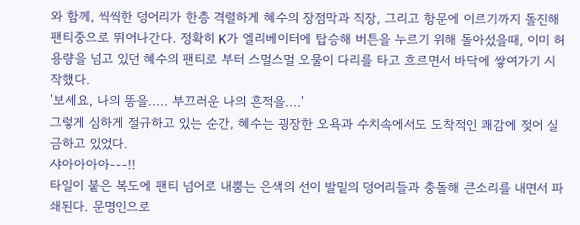와 함께, 씩씩한 덩어리가 한층 격렬하게 혜수의 장점막과 직장, 그리고 항문에 이르기까지 돌진해 팬티중으로 뛰어나간다. 정확히 K가 엘리베이터에 탑승해 버튼을 누르기 위해 돌아섰을때, 이미 허용량을 넘고 있던 혜수의 팬티로 부터 스멀스멀 오물이 다리를 타고 흐르면서 바닥에 쌓여가기 시작했다.
'보세요, 나의 똥을..... 부끄러운 나의 흔적을....'
그렇게 심하게 절규하고 있는 순간, 혜수는 굉장한 오욕과 수치속에서도 도착적인 쾌감에 젖어 실금하고 있었다.
샤아아아아---!!
타일이 붙은 복도에 팬티 넘어로 내뿜는 은색의 선이 발밑의 덩어리들과 충돌해 큰소리를 내면서 파쇄된다. 문명인으로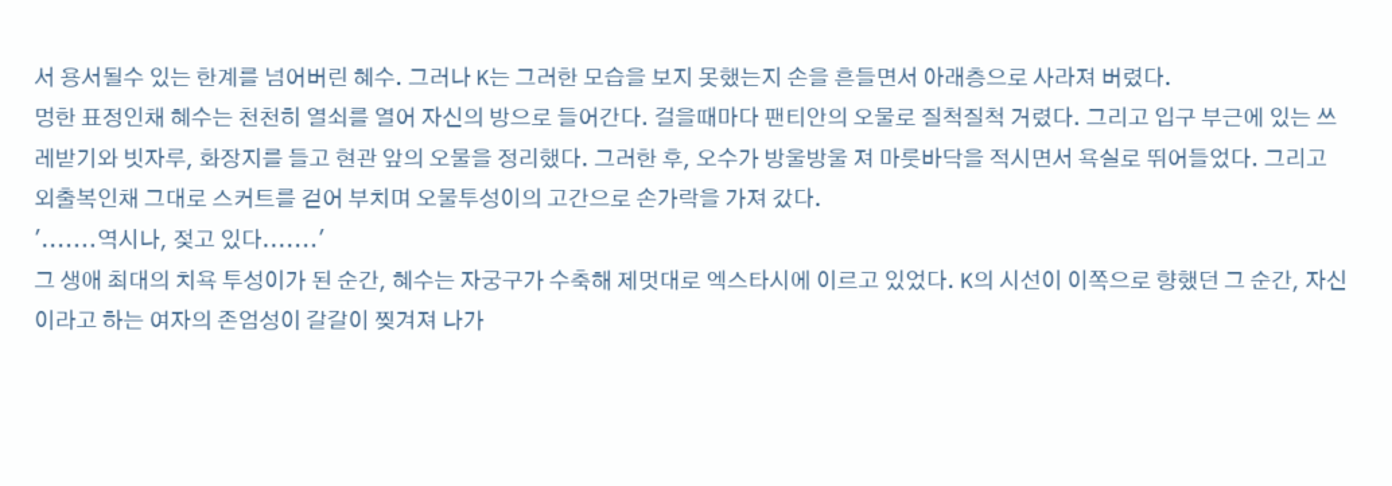서 용서될수 있는 한계를 넘어버린 혜수. 그러나 K는 그러한 모습을 보지 못했는지 손을 흔들면서 아래층으로 사라져 버렸다.
멍한 표정인채 혜수는 천천히 열쇠를 열어 자신의 방으로 들어간다. 걸을때마다 팬티안의 오물로 질척질척 거렸다. 그리고 입구 부근에 있는 쓰레받기와 빗자루, 화장지를 들고 현관 앞의 오물을 정리했다. 그러한 후, 오수가 방울방울 져 마룻바닥을 적시면서 욕실로 뛰어들었다. 그리고 외출복인채 그대로 스커트를 걷어 부치며 오물투성이의 고간으로 손가락을 가져 갔다.
'.......역시나, 젖고 있다.......'
그 생애 최대의 치욕 투성이가 된 순간, 혜수는 자궁구가 수축해 제멋대로 엑스타시에 이르고 있었다. K의 시선이 이쪽으로 향했던 그 순간, 자신이라고 하는 여자의 존엄성이 갈갈이 찢겨져 나가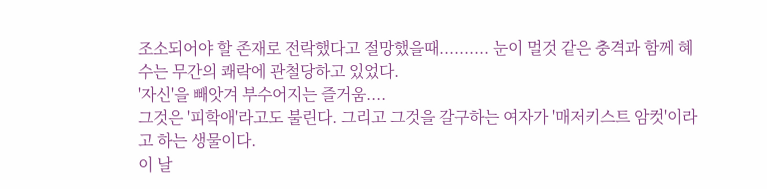조소되어야 할 존재로 전락했다고 절망했을때.......... 눈이 멀것 같은 충격과 함께 혜수는 무간의 쾌락에 관철당하고 있었다.
'자신'을 빼앗겨 부수어지는 즐거움....
그것은 '피학애'라고도 불린다. 그리고 그것을 갈구하는 여자가 '매저키스트 암컷'이라고 하는 생물이다.
이 날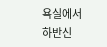욕실에서 하반신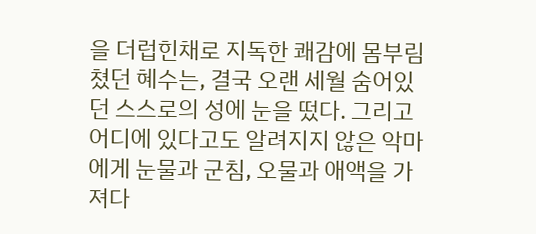을 더럽힌채로 지독한 쾌감에 몸부림 쳤던 혜수는, 결국 오랜 세월 숨어있던 스스로의 성에 눈을 떴다. 그리고 어디에 있다고도 알려지지 않은 악마에게 눈물과 군침, 오물과 애액을 가져다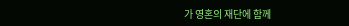가 영혼의 재단에 함께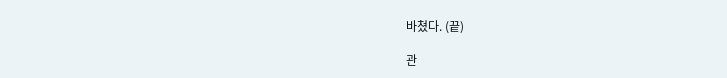바쳤다. (끝)

관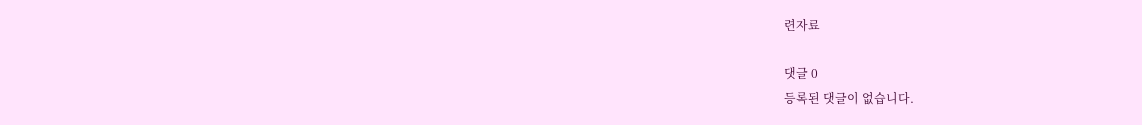련자료

댓글 0
등록된 댓글이 없습니다.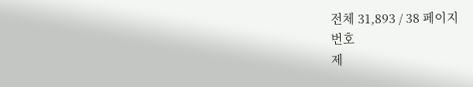전체 31,893 / 38 페이지
번호
제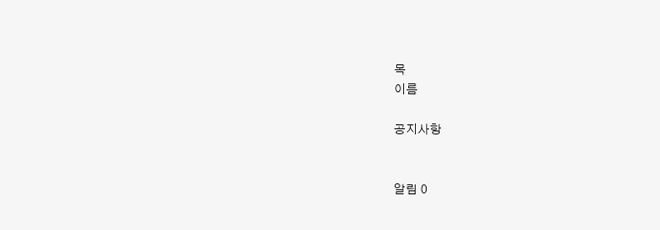목
이름

공지사항


알림 0